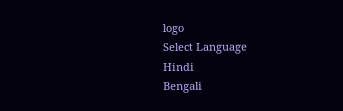logo
Select Language
Hindi
Bengali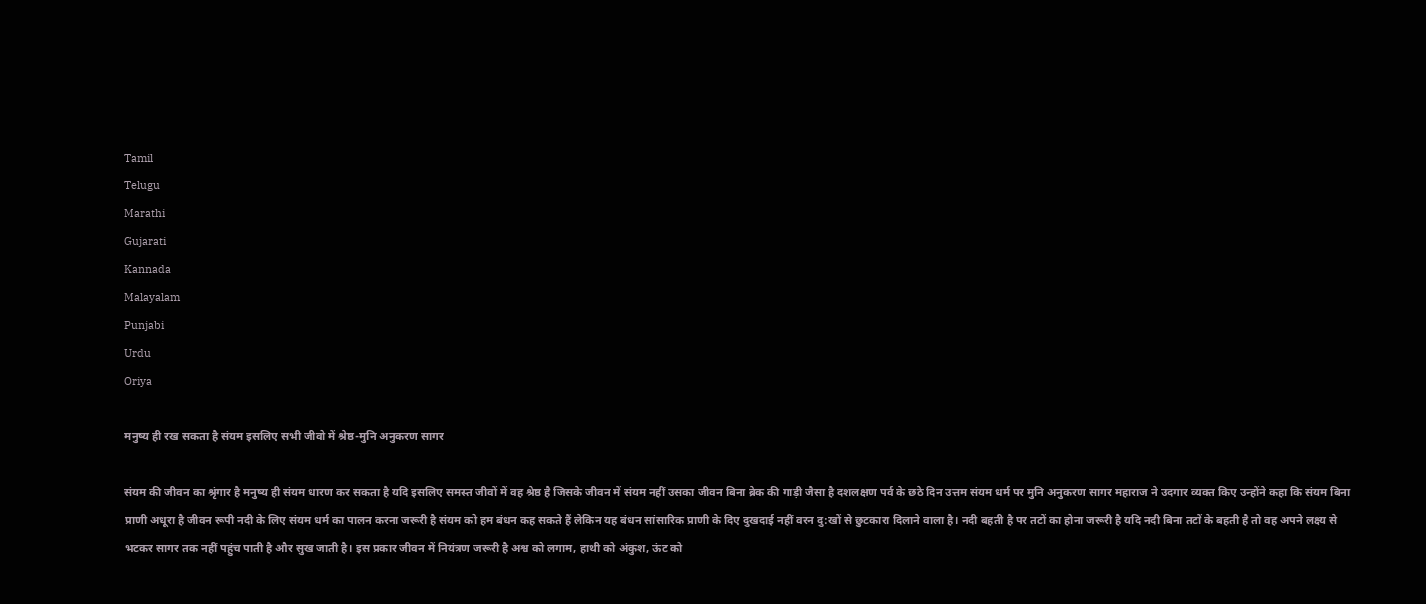Tamil
Telugu
Marathi
Gujarati
Kannada
Malayalam
Punjabi
Urdu
Oriya

मनुष्य ही रख सकता है संयम इसलिए सभी जीवो में श्रेष्ठ-मुनि अनुकरण सागर

संयम की जीवन का श्रृंगार है मनुष्य ही संयम धारण कर सकता है यदि इसलिए समस्त जीवों में वह श्रेष्ठ है जिसके जीवन में संयम नहीं उसका जीवन बिना ब्रेक की गाड़ी जैसा है दशलक्षण पर्व के छठे दिन उत्तम संयम धर्म पर मुनि अनुकरण सागर महाराज ने उदगार व्यक्त किए उन्होंने कहा कि संयम बिना प्राणी अधूरा है जीवन रूपी नदी के लिए संयम धर्म का पालन करना जरूरी है संयम को हम बंधन कह सकते हैं लेकिन यह बंधन सांसारिक प्राणी के दिए दुखदाई नहीं वरन दु:खों से छुटकारा दिलाने वाला है। नदी बहती है पर तटों का होना जरूरी है यदि नदी बिना तटों के बहती है तो वह अपने लक्ष्य से भटकर सागर तक नहीं पहुंच पाती है और सुख जाती है। इस प्रकार जीवन में नियंत्रण जरूरी है अश्व को लगाम, हाथी को अंकुश, ऊंट को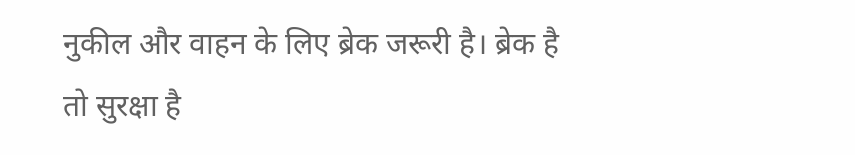नुकील और वाहन के लिए ब्रेक जरूरी है। ब्रेक है तो सुरक्षा है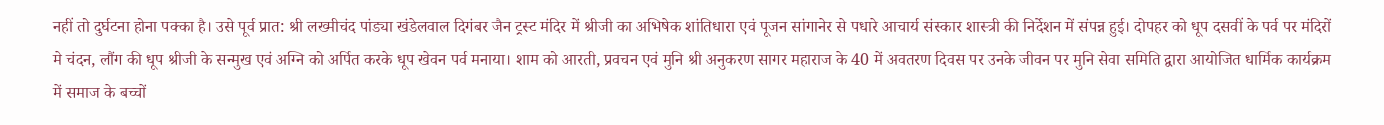नहीं तो दुर्घटना होना पक्का है। उसे पूर्व प्रात: श्री लख्मीचंद पांड्या खंडेलवाल दिगंबर जैन ट्रस्ट मंदिर में श्रीजी का अभिषेक शांतिधारा एवं पूजन सांगानेर से पधारे आचार्य संस्कार शास्त्री की निर्देशन में संपन्न हुई। दोपहर को धूप दसवीं के पर्व पर मंदिरों मे चंदन, लौंग की धूप श्रीजी के सन्मुख एवं अग्नि को अर्पित करके धूप खेवन पर्व मनाया। शाम को आरती, प्रवचन एवं मुनि श्री अनुकरण सागर महाराज के 40 में अवतरण दिवस पर उनके जीवन पर मुनि सेवा समिति द्वारा आयोजित धार्मिक कार्यक्रम में समाज के बच्चों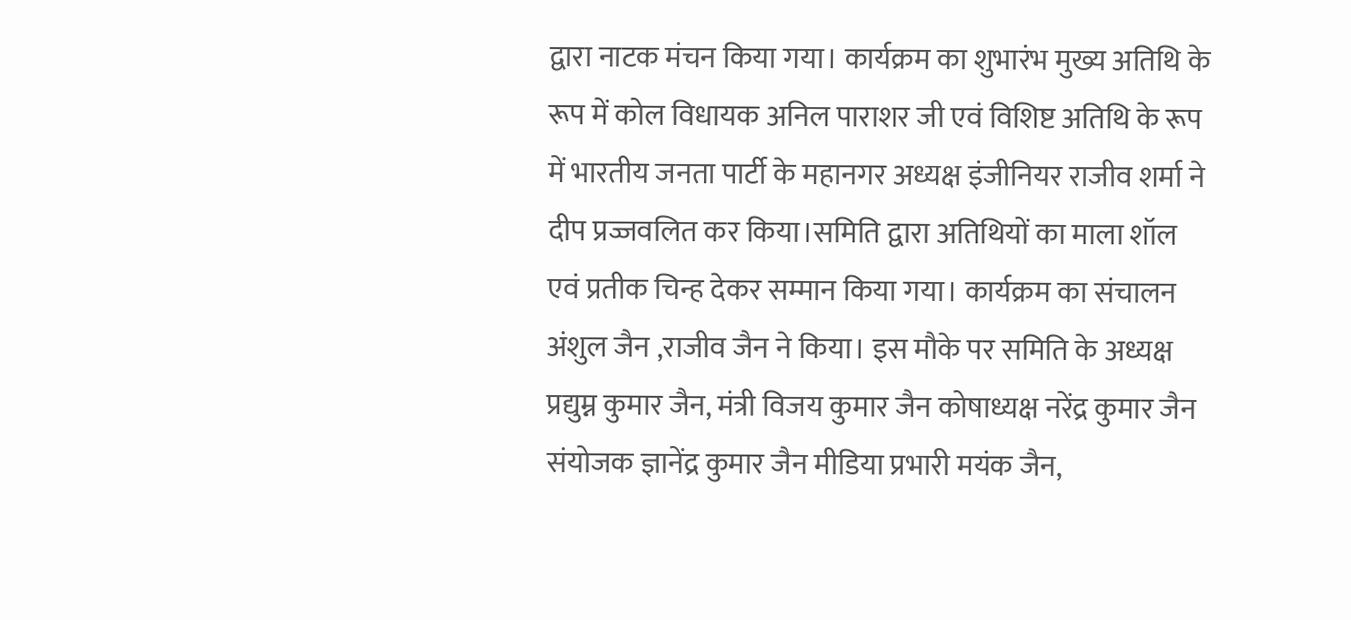द्वारा नाटक मंचन किया गया। कार्यक्रम का शुभारंभ मुख्य अतिथि के रूप में कोल विधायक अनिल पाराशर जी एवं विशिष्ट अतिथि के रूप में भारतीय जनता पार्टी के महानगर अध्यक्ष इंजीनियर राजीव शर्मा ने दीप प्रज्जवलित कर किया।समिति द्वारा अतिथियों का माला शॉल एवं प्रतीक चिन्ह देकर सम्मान किया गया। कार्यक्रम का संचालन अंशुल जैन ,राजीव जैन ने किया। इस मौके पर समिति के अध्यक्ष प्रद्युम्न कुमार जैन, मंत्री विजय कुमार जैन कोषाध्यक्ष नरेंद्र कुमार जैन संयोजक ज्ञानेंद्र कुमार जैन मीडिया प्रभारी मयंक जैन,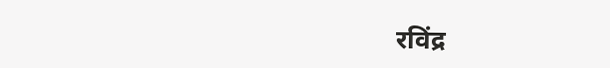रविंद्र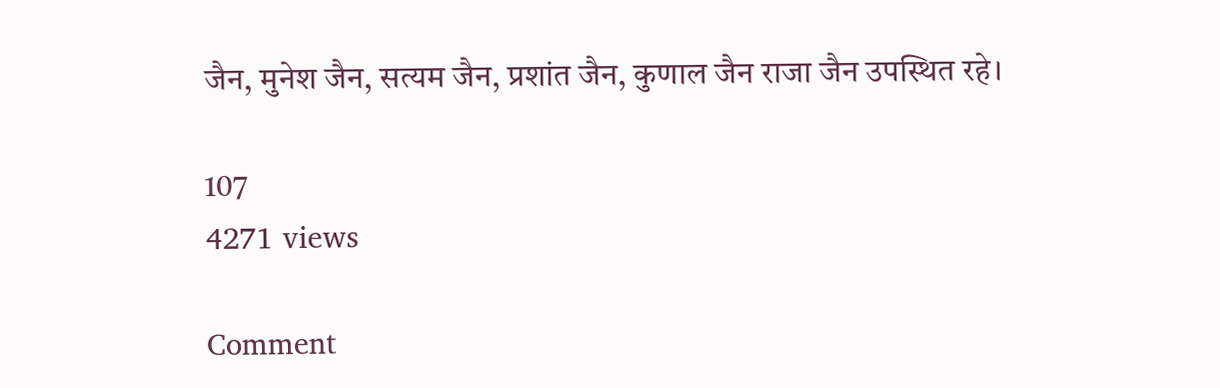जैन, मुनेश जैन, सत्यम जैन, प्रशांत जैन, कुणाल जैन राजा जैन उपस्थित रहे।

107
4271 views

Comment